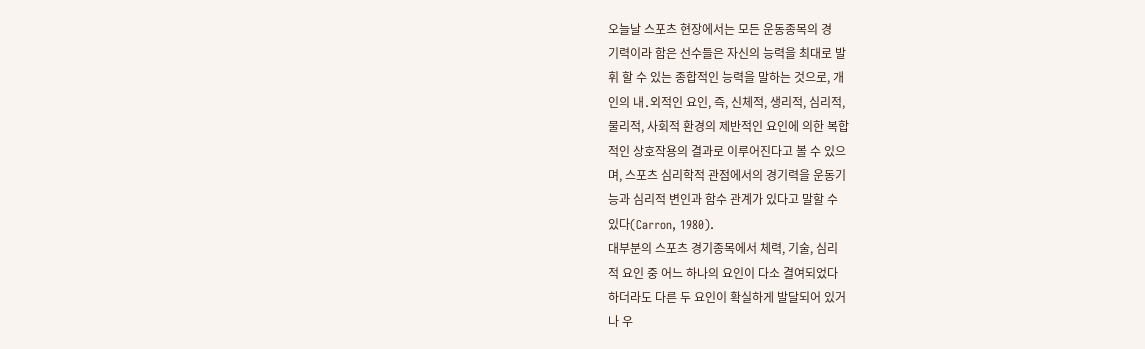오늘날 스포츠 현장에서는 모든 운동종목의 경
기력이라 함은 선수들은 자신의 능력을 최대로 발
휘 할 수 있는 종합적인 능력을 말하는 것으로, 개
인의 내․외적인 요인, 즉, 신체적, 생리적, 심리적,
물리적, 사회적 환경의 제반적인 요인에 의한 복합
적인 상호작용의 결과로 이루어진다고 볼 수 있으
며, 스포츠 심리학적 관점에서의 경기력을 운동기
능과 심리적 변인과 함수 관계가 있다고 말할 수
있다(Carron, 1980).
대부분의 스포츠 경기종목에서 체력, 기술, 심리
적 요인 중 어느 하나의 요인이 다소 결여되었다
하더라도 다른 두 요인이 확실하게 발달되어 있거
나 우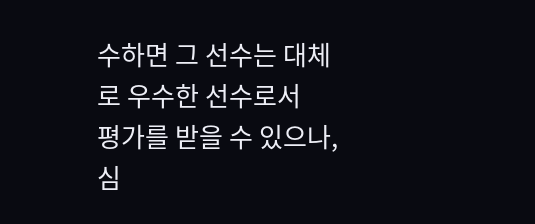수하면 그 선수는 대체로 우수한 선수로서
평가를 받을 수 있으나, 심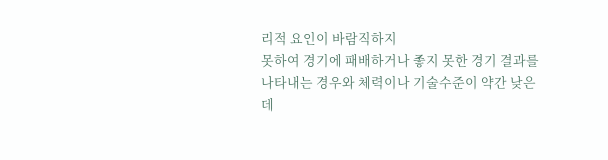리적 요인이 바람직하지
못하여 경기에 패배하거나 좋지 못한 경기 결과를
나타내는 경우와 체력이나 기술수준이 약간 낮은
데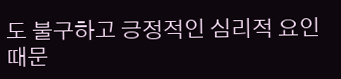도 불구하고 긍정적인 심리적 요인 때문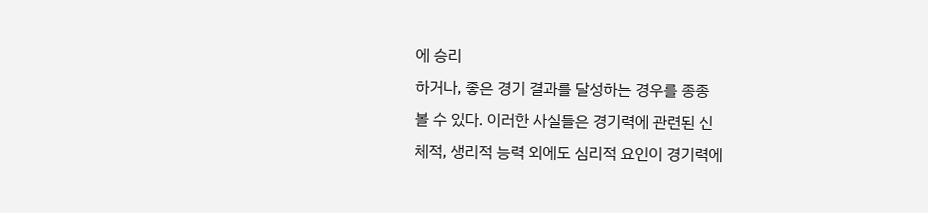에 승리
하거나, 좋은 경기 결과를 달성하는 경우를 종종
볼 수 있다. 이러한 사실들은 경기력에 관련된 신
체적, 생리적 능력 외에도 심리적 요인이 경기력에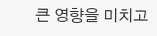큰 영향을 미치고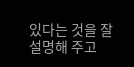있다는 것을 잘 설명해 주고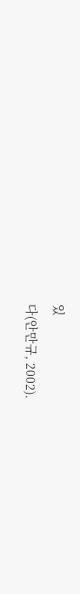있
다(안만규, 2002).